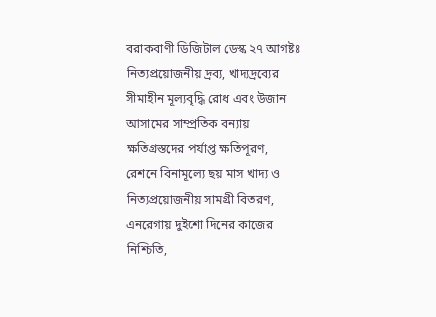বরাকবাণী ডিজিটাল ডেস্ক ২৭ আগষ্টঃ নিত্যপ্রয়োজনীয় দ্রব্য, খাদ্যদ্রব্যের সীমাহীন মূল্যবৃদ্ধি রোধ এবং উজান আসামের সাম্প্রতিক বন্যায় ক্ষতিগ্রস্তদের পর্যাপ্ত ক্ষতিপূরণ, রেশনে বিনামূল্যে ছয় মাস খাদ্য ও নিত্যপ্রয়োজনীয় সামগ্রী বিতরণ, এনরেগায় দুইশো দিনের কাজের নিশ্চিতি,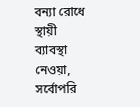বন্যা রোধে স্থায়ী ব্যাবস্থা নেওয়া, সর্বোপরি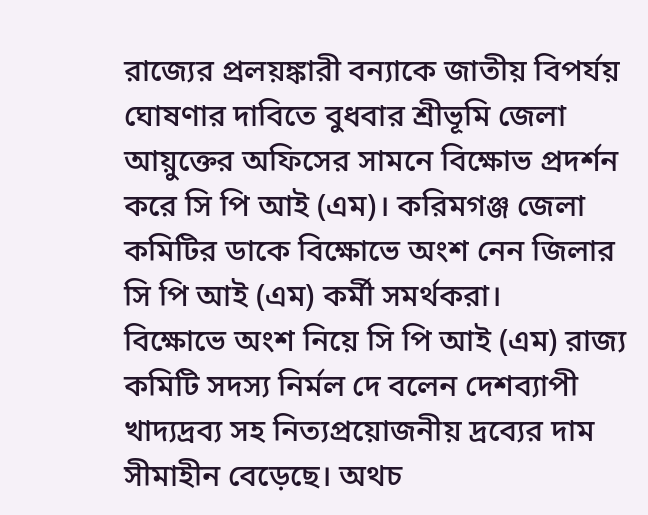রাজ্যের প্রলয়ঙ্কারী বন্যাকে জাতীয় বিপর্যয় ঘোষণার দাবিতে বুধবার শ্রীভূমি জেলা আয়ুক্তের অফিসের সামনে বিক্ষোভ প্রদর্শন করে সি পি আই (এম)। করিমগঞ্জ জেলা কমিটির ডাকে বিক্ষোভে অংশ নেন জিলার সি পি আই (এম) কর্মী সমর্থকরা।
বিক্ষোভে অংশ নিয়ে সি পি আই (এম) রাজ্য কমিটি সদস্য নির্মল দে বলেন দেশব্যাপী খাদ্যদ্রব্য সহ নিত্যপ্রয়োজনীয় দ্রব্যের দাম সীমাহীন বেড়েছে। অথচ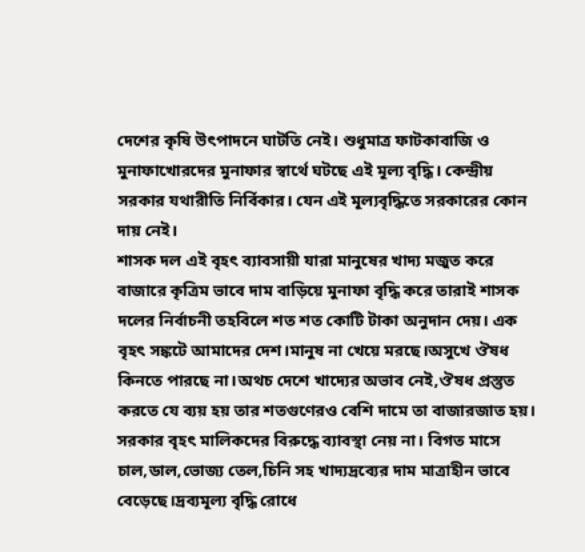দেশের কৃষি উৎপাদনে ঘাটতি নেই। শুধুমাত্র ফাটকাবাজি ও মুনাফাখোরদের মুনাফার স্বার্থে ঘটছে এই মূল্য বৃদ্ধি। কেন্দ্রীয় সরকার যথারীতি নির্বিকার। যেন এই মূল্যবৃদ্ধিতে সরকারের কোন দায় নেই।
শাসক দল এই বৃহৎ ব্যাবসায়ী যারা মানুষের খাদ্য মজুত করে বাজারে কৃত্রিম ভাবে দাম বাড়িয়ে মুনাফা বৃদ্ধি করে তারাই শাসক দলের নির্বাচনী তহবিলে শত শত কোটি টাকা অনুদান দেয়। এক বৃহৎ সঙ্কটে আমাদের দেশ।মানুষ না খেয়ে মরছে।অসুখে ঔষধ কিনতে পারছে না।অথচ দেশে খাদ্যের অভাব নেই,ঔষধ প্রস্তুত করতে যে ব্যয় হয় তার শতগুণেরও বেশি দামে তা বাজারজাত হয়।
সরকার বৃহৎ মালিকদের বিরুদ্ধে ব্যাবস্থা নেয় না। বিগত মাসে চাল,ডাল,ভোজ্য তেল,চিনি সহ খাদ্যদ্রব্যের দাম মাত্রাহীন ভাবে বেড়েছে।দ্রব্যমূল্য বৃদ্ধি রোধে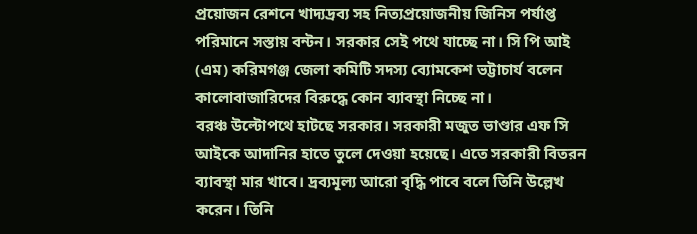প্রয়োজন রেশনে খাদ্যদ্রব্য সহ নিত্যপ্রয়োজনীয় জিনিস পর্যাপ্ত পরিমানে সস্তায় বন্টন। সরকার সেই পথে যাচ্ছে না। সি পি আই (এম) করিমগঞ্জ জেলা কমিটি সদস্য ব্যোমকেশ ভট্টাচার্য বলেন কালোবাজারিদের বিরুদ্ধে কোন ব্যাবস্থা নিচ্ছে না।
বরঞ্চ উল্টোপথে হাটছে সরকার। সরকারী মজুত ভাণ্ডার এফ সি আইকে আদানির হাতে তুলে দেওয়া হয়েছে। এতে সরকারী বিতরন ব্যাবস্থা মার খাবে। দ্রব্যমূল্য আরো বৃদ্ধি পাবে বলে তিনি উল্লেখ করেন। তিনি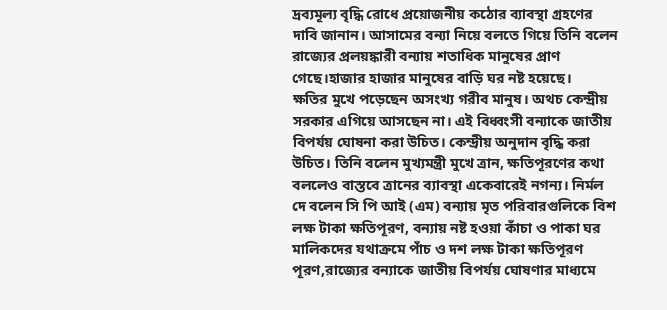দ্রব্যমূল্য বৃদ্ধি রোধে প্রয়োজনীয় কঠোর ব্যাবস্থা গ্রহণের দাবি জানান। আসামের বন্যা নিয়ে বলতে গিয়ে তিনি বলেন রাজ্যের প্রলয়ঙ্কারী বন্যায় শতাধিক মানুষের প্রাণ গেছে।হাজার হাজার মানুষের বাড়ি ঘর নষ্ট হয়েছে।
ক্ষতির মুখে পড়েছেন অসংখ্য গরীব মানুষ। অথচ কেন্দ্রীয় সরকার এগিয়ে আসছেন না। এই বিধ্বংসী বন্যাকে জাতীয় বিপর্যয় ঘোষনা করা উচিত। কেন্দ্রীয় অনুদান বৃদ্ধি করা উচিত। তিনি বলেন মুখ্যমন্ত্রী মুখে ত্রান, ক্ষতিপূরণের কথা বললেও বাস্তবে ত্রানের ব্যাবস্থা একেবারেই নগন্য। নির্মল দে বলেন সি পি আই (এম) বন্যায় মৃত পরিবারগুলিকে বিশ লক্ষ টাকা ক্ষতিপূরণ, বন্যায় নষ্ট হওয়া কাঁচা ও পাকা ঘর মালিকদের যথাক্রমে পাঁচ ও দশ লক্ষ টাকা ক্ষতিপূরণ পূরণ,রাজ্যের বন্যাকে জাতীয় বিপর্যয় ঘোষণার মাধ্যমে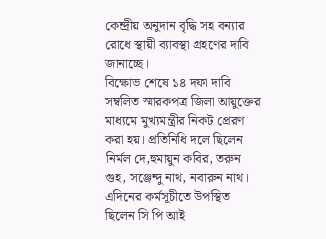কেন্দ্রীয় অনুদান বৃদ্ধি সহ বন্যার রোধে স্থায়ী ব্যাবস্থা গ্রহণের দাবি জানাচ্ছে।
বিক্ষোভ শেষে ১৪ দফা দাবি সম্বলিত স্মারকপত্র জিলা আয়ুক্তের মাধ্যমে মুখ্যমন্ত্রীর নিকট প্রেরণ করা হয়। প্রতিনিধি দলে ছিলেন নির্মল দে,হুমায়ুন কবির, তরুন গুহ, সঞ্জেন্দু নাথ, নবারুন নাথ। এদিনের কর্মসূচীতে উপস্থিত ছিলেন সি পি আই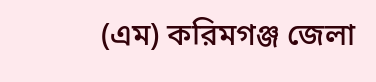(এম) করিমগঞ্জ জেলা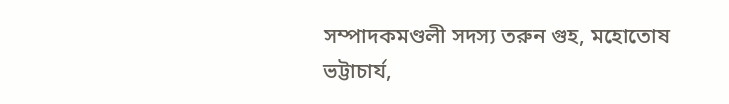সম্পাদকমণ্ডলী সদস্য তরুন গুহ, মহোতোষ ভট্টাচার্য,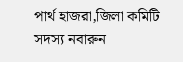পার্থ হাজরা,জিলা কমিটি সদস্য নবারুন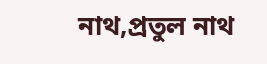নাথ,প্রতুল নাথ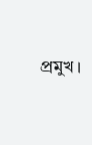প্রমুখ।